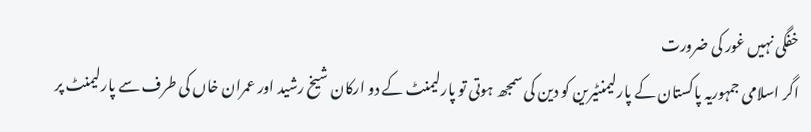خفگی نہیں غور کی ضرورت
اگر اسلامی جمہوریہ پاکستان کے پارلیمنٹیرین کو دین کی سمجھ ہوتی تو پارلیمنٹ کے دو ارکان شیخ رشید اور عمران خاں کی طرف سے پارلیمنٹ پر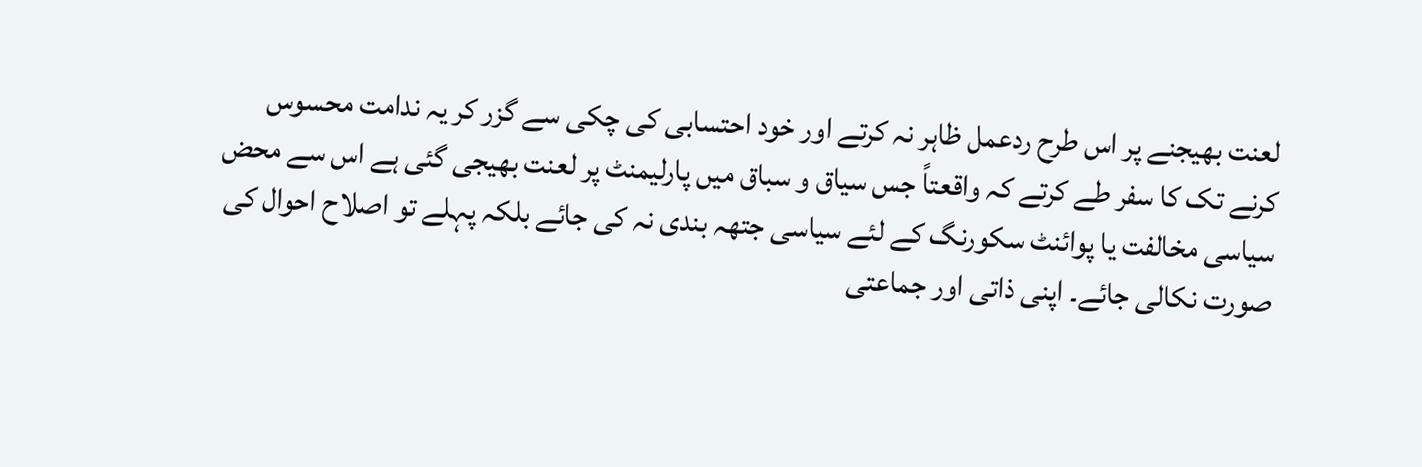لعنت بھیجنے پر اس طرح ردعمل ظاہر نہ کرتے اور خود احتسابی کی چکی سے گزر کر یہ ندامت محسوس کرنے تک کا سفر طے کرتے کہ واقعتاً جس سیاق و سباق میں پارلیمنٹ پر لعنت بھیجی گئی ہے اس سے محض سیاسی مخالفت یا پوائنٹ سکورنگ کے لئے سیاسی جتھہ بندی نہ کی جائے بلکہ پہلے تو اصلاح احوال کی صورت نکالی جائے۔ اپنی ذاتی اور جماعتی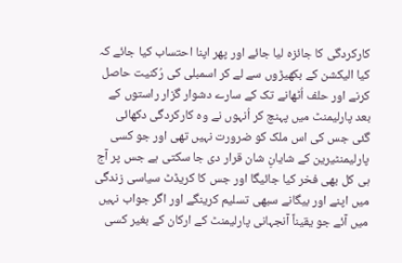کارکردگی کا جائزہ لیا جائے اور پھر اپنا احتساب کیا جائے کہ کیا الیکشن کے بکھیڑوں سے لے کر اسمبلی کی رُکنیت حاصل کرنے اور حلف اُٹھانے تک کے سارے دشوار گزار راستوں کے بعد پارلیمنٹ میں پہنچ کر اُنہوں نے وہ کارکردگی دکھائی گئی جس کی اس ملک کو ضرورت نہیں تھی اور جو کسی پارلیمنٹیرین کے شایانِ شان قرار دی جا سکتی ہے جس پر آج ہی کل بھی فخر کیا جائیگا اور جس کا کریڈٹ سیاسی زندگی میں اپنے اور بیگانے سبھی تسلیم کرینگے اور اگر جواب نہیں میں آئے جو یقیناً آنجہانی پارلیمنٹ کے ارکان کے بغیر کسی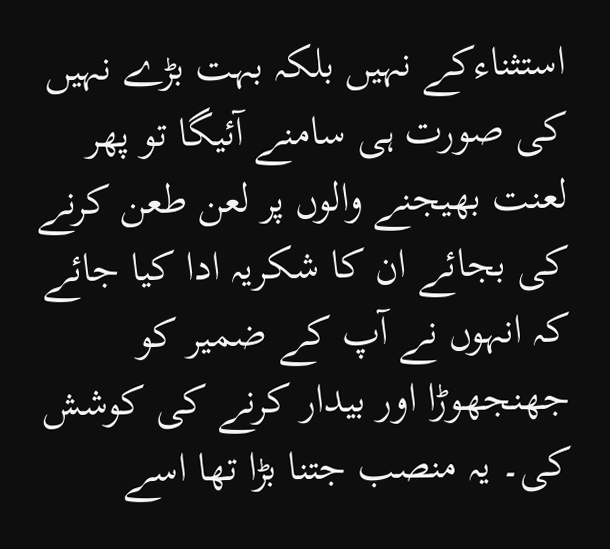استثناءکے نہیں بلکہ بہت بڑے نہیں کی صورت ہی سامنے آئیگا تو پھر لعنت بھیجنے والوں پر لعن طعن کرنے کی بجائے ان کا شکریہ ادا کیا جائے کہ انہوں نے آپ کے ضمیر کو جھنجھوڑا اور بیدار کرنے کی کوشش کی۔ یہ منصب جتنا بڑا تھا اسے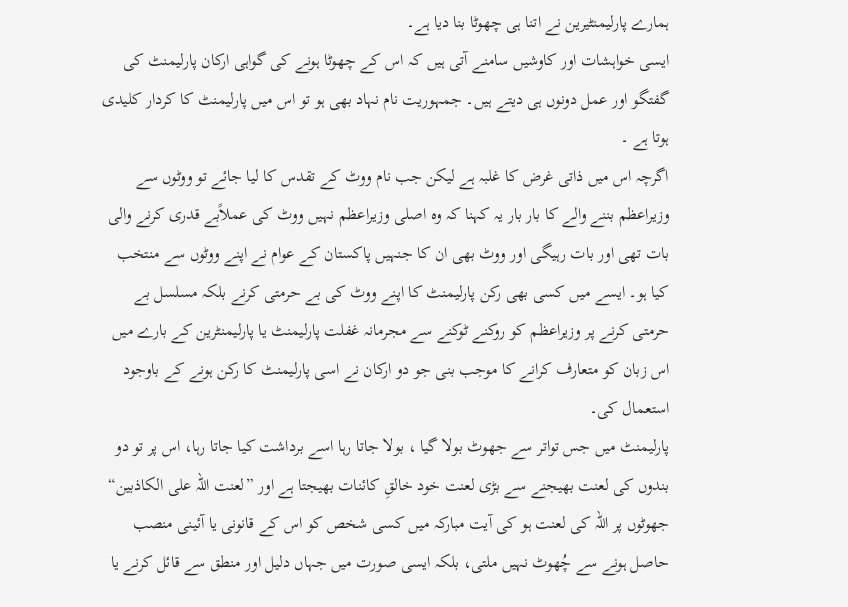ہمارے پارلیمنٹیرین نے اتنا ہی چھوٹا بنا دیا ہے۔
ایسی خواہشات اور کاوشیں سامنے آتی ہیں کہ اس کے چھوٹا ہونے کی گواہی ارکان پارلیمنٹ کی گفتگو اور عمل دونوں ہی دیتے ہیں۔ جمہوریت نام نہاد بھی ہو تو اس میں پارلیمنٹ کا کردار کلیدی ہوتا ہے ۔
اگرچہ اس میں ذاتی غرض کا غلبہ ہے لیکن جب نام ووٹ کے تقدس کا لیا جائے تو ووٹوں سے وزیراعظم بننے والے کا بار بار یہ کہنا کہ وہ اصلی وزیراعظم نہیں ووٹ کی عملاًبے قدری کرنے والی بات تھی اور بات رہیگی اور ووٹ بھی ان کا جنہیں پاکستان کے عوام نے اپنے ووٹوں سے منتخب کیا ہو۔ ایسے میں کسی بھی رکن پارلیمنٹ کا اپنے ووٹ کی بے حرمتی کرنے بلکہ مسلسل بے حرمتی کرنے پر وزیراعظم کو روکنے ٹوکنے سے مجرمانہ غفلت پارلیمنٹ یا پارلیمنٹرین کے بارے میں اس زبان کو متعارف کرانے کا موجب بنی جو دو ارکان نے اسی پارلیمنٹ کا رکن ہونے کے باوجود استعمال کی۔
پارلیمنٹ میں جس تواتر سے جھوٹ بولا گیا ، بولا جاتا رہا اسے برداشت کیا جاتا رہا، اس پر تو دو بندوں کی لعنت بھیجنے سے بڑی لعنت خود خالقِ کائنات بھیجتا ہے اور ”لعنت اللہ علی الکاذبین“ جھوٹوں پر اللہ کی لعنت ہو کی آیت مبارکہ میں کسی شخص کو اس کے قانونی یا آئینی منصب حاصل ہونے سے چُھوٹ نہیں ملتی، بلکہ ایسی صورت میں جہاں دلیل اور منطق سے قائل کرنے یا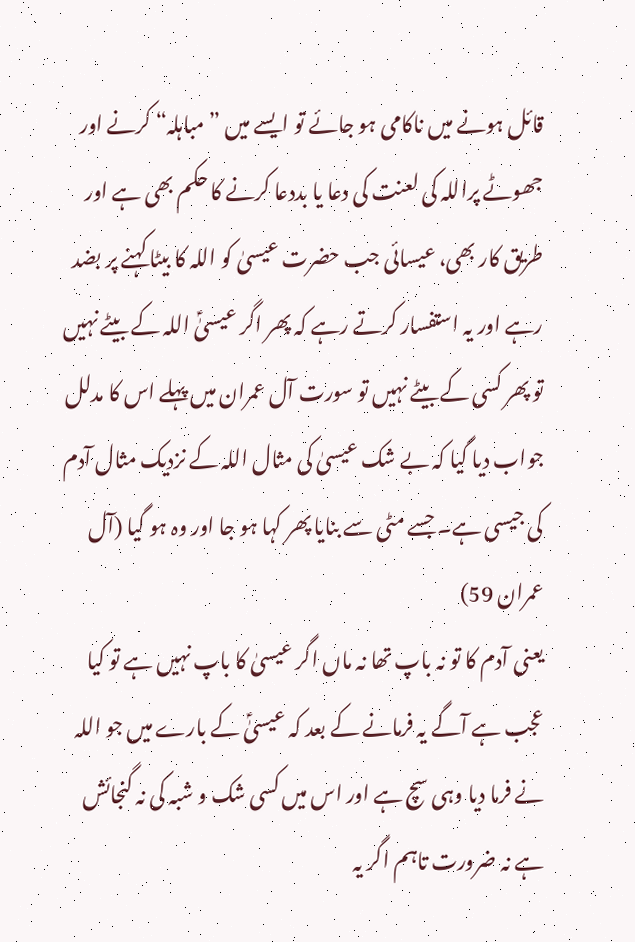قائل ہونے میں ناکامی ہو جائے تو ایسے میں ”مباہلہ“ کرنے اور جھوٹے پراللہ کی لعنت کی دعا یا بددعا کرنے کا حکم بھی ہے اور طریق کار بھی، عیسائی جب حضرت عیسیٰ کو اللہ کا بیٹا کہنے پر بضد رہے اور یہ استفسار کرتے رہے کہ پھر اگر عیسیٰؑ اللہ کے بیٹے نہیں تو پھر کسی کے بیٹے نہیں تو سورت آل عمران میں پہلے اس کا مدلل جواب دیا گیا کہ بے شک عیسیٰ کی مثال اللہ کے نزدیک مثال آدم کی جیسی ہے۔ جسے مٹی سے بنایا پھر کہا ہو جا اور وہ ہو گیا (آل عمران 59)
یعنی آدم کا تو نہ باپ تھا نہ ماں اگر عیسیٰ کا باپ نہیں ہے تو کیا عجب ہے آگے یہ فرمانے کے بعد کہ عیسیٰؑ کے بارے میں جو اللہ نے فرما دیا وہی سچ ہے اور اس میں کسی شک و شبہ کی نہ گنجائش ہے نہ ضرورت تاہم اگر یہ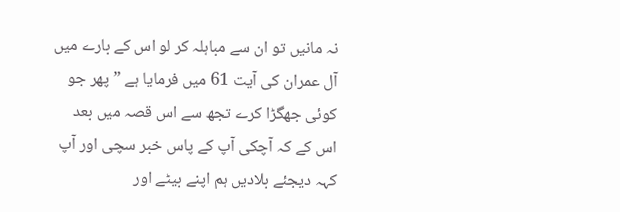نہ مانیں تو ان سے مباہلہ کر لو اس کے بارے میں آل عمران کی آیت 61 میں فرمایا ہے ”پھر جو کوئی جھگڑا کرے تجھ سے اس قصہ میں بعد اس کے کہ آچکی آپ کے پاس خبر سچی اور آپ کہہ دیجئے بلادیں ہم اپنے بیٹے اور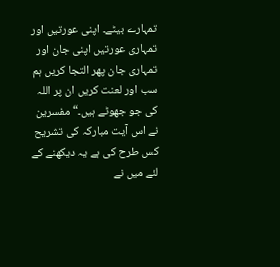تمہارے بیٹے۔ اپنی عورتیں اور تمہاری عورتیں اپنی جان اور تمہاری جان پھر التجا کریں ہم سب اور لعنت کریں ان پر اللہ کی جو جھوٹے ہیں۔“ مفسرین نے اس آیت مبارکہ کی تشریح کس طرح کی ہے یہ دیکھنے کے لئے میں نے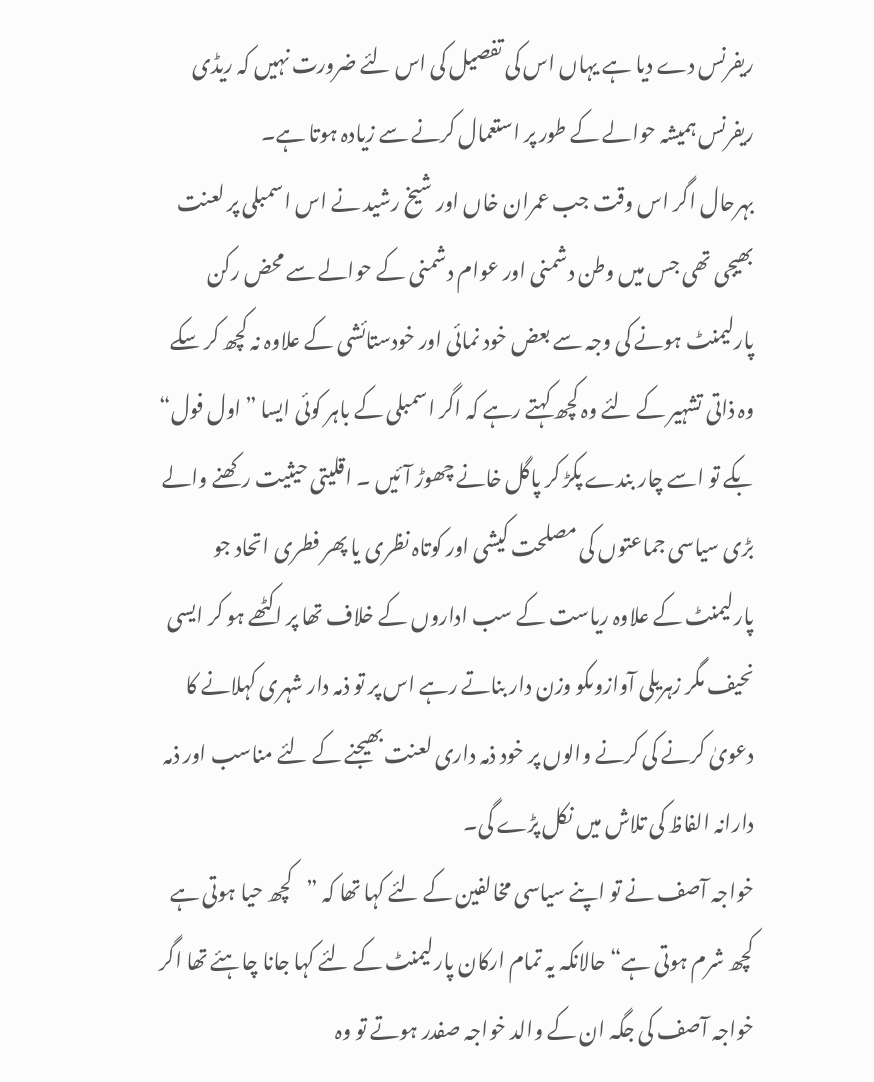ریفرنس دے دیا ہے یہاں اس کی تفصیل کی اس لئے ضرورت نہیں کہ ریڈی ریفرنس ہمیشہ حوالے کے طور پر استعمال کرنے سے زیادہ ہوتا ہے۔
بہرحال اگر اس وقت جب عمران خاں اور شیخ رشید نے اس اسمبلی پر لعنت بھیجی تھی جس میں وطن دشمنی اور عوام دشمنی کے حوالے سے محض رکن پارلیمنٹ ہونے کی وجہ سے بعض خود نمائی اور خودستائشی کے علاوہ نہ کچھ کر سکے وہ ذاتی تشہیر کے لئے وہ کچھ کہتے رہے کہ اگر اسمبلی کے باہر کوئی ایسا ”اول فول“ بکے تو اسے چار بندے پکڑ کر پاگل خانے چھوڑ آئیں ۔ اقلیتی حیثیت رکھنے والے بڑی سیاسی جماعتوں کی مصلحت کیشی اور کوتاہ نظری یا پھر فطری اتحاد جو پارلیمنٹ کے علاوہ ریاست کے سب اداروں کے خلاف تھا پر اکٹھے ہو کر ایسی نحیف مگر زہریلی آوازوںکو وزن دار بناتے رہے اس پر تو ذمہ دار شہری کہلانے کا دعویٰ کرنے کی کرنے والوں پر خود ذمہ داری لعنت بھیجنے کے لئے مناسب اور ذمہ دارانہ الفاظ کی تلاش میں نکل پڑے گی۔
خواجہ آصف نے تو اپنے سیاسی مخالفین کے لئے کہا تھا کہ ”کچھ حیا ہوتی ہے کچھ شرم ہوتی ہے“ حالانکہ یہ تمام ارکان پارلیمنٹ کے لئے کہا جانا چاہئے تھا اگر خواجہ آصف کی جگہ ان کے والد خواجہ صفدر ہوتے تو وہ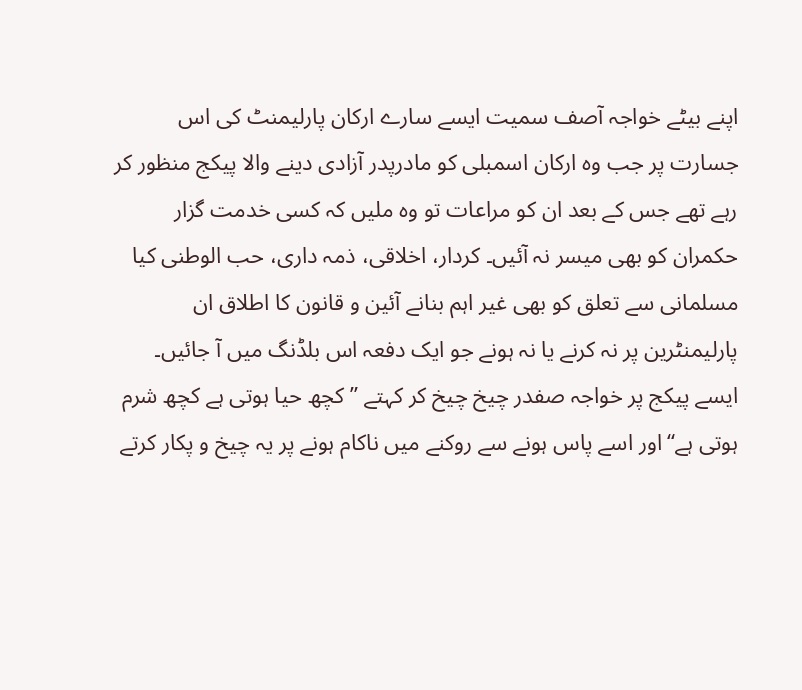اپنے بیٹے خواجہ آصف سمیت ایسے سارے ارکان پارلیمنٹ کی اس جسارت پر جب وہ ارکان اسمبلی کو مادرپدر آزادی دینے والا پیکج منظور کر رہے تھے جس کے بعد ان کو مراعات تو وہ ملیں کہ کسی خدمت گزار حکمران کو بھی میسر نہ آئیں۔ کردار، اخلاقی، ذمہ داری، حب الوطنی کیا مسلمانی سے تعلق کو بھی غیر اہم بنانے آئین و قانون کا اطلاق ان پارلیمنٹرین پر نہ کرنے یا نہ ہونے جو ایک دفعہ اس بلڈنگ میں آ جائیں۔
ایسے پیکج پر خواجہ صفدر چیخ چیخ کر کہتے ”کچھ حیا ہوتی ہے کچھ شرم ہوتی ہے“اور اسے پاس ہونے سے روکنے میں ناکام ہونے پر یہ چیخ و پکار کرتے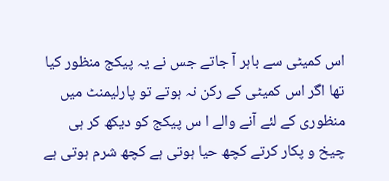اس کمیٹی سے باہر آ جاتے جس نے یہ پیکج منظور کیا تھا اگر اس کمیٹی کے رکن نہ ہوتے تو پارلیمنٹ میں منظوری کے لئے آنے والے ا س پیکج کو دیکھ کر ہی چیخ و پکار کرتے کچھ حیا ہوتی ہے کچھ شرم ہوتی ہے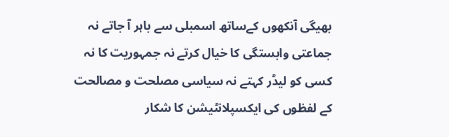بھیگی آنکھوں کےساتھ اسمبلی سے باہر آ جاتے نہ جماعتی وابستگی کا خیال کرتے نہ جمہوریت کا نہ کسی کو لیڈر کہتے نہ سیاسی مصلحت و مصالحت کے لفظوں کی ایکسپلانٹیشن کا شکار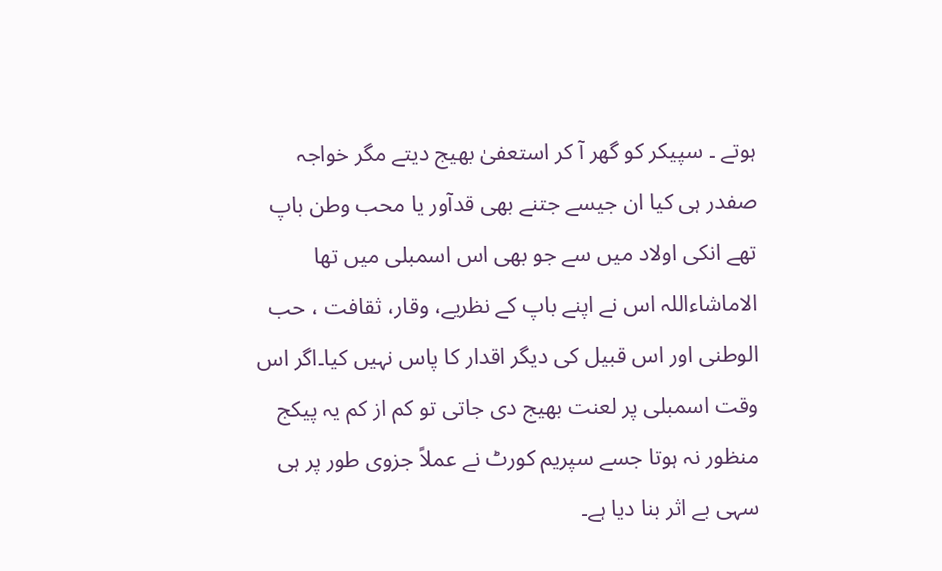ہوتے ۔ سپیکر کو گھر آ کر استعفیٰ بھیج دیتے مگر خواجہ صفدر ہی کیا ان جیسے جتنے بھی قدآور یا محب وطن باپ تھے انکی اولاد میں سے جو بھی اس اسمبلی میں تھا الاماشاءاللہ اس نے اپنے باپ کے نظریے، وقار، ثقافت ، حب الوطنی اور اس قبیل کی دیگر اقدار کا پاس نہیں کیا۔اگر اس وقت اسمبلی پر لعنت بھیج دی جاتی تو کم از کم یہ پیکج منظور نہ ہوتا جسے سپریم کورٹ نے عملاً جزوی طور پر ہی سہی بے اثر بنا دیا ہے۔